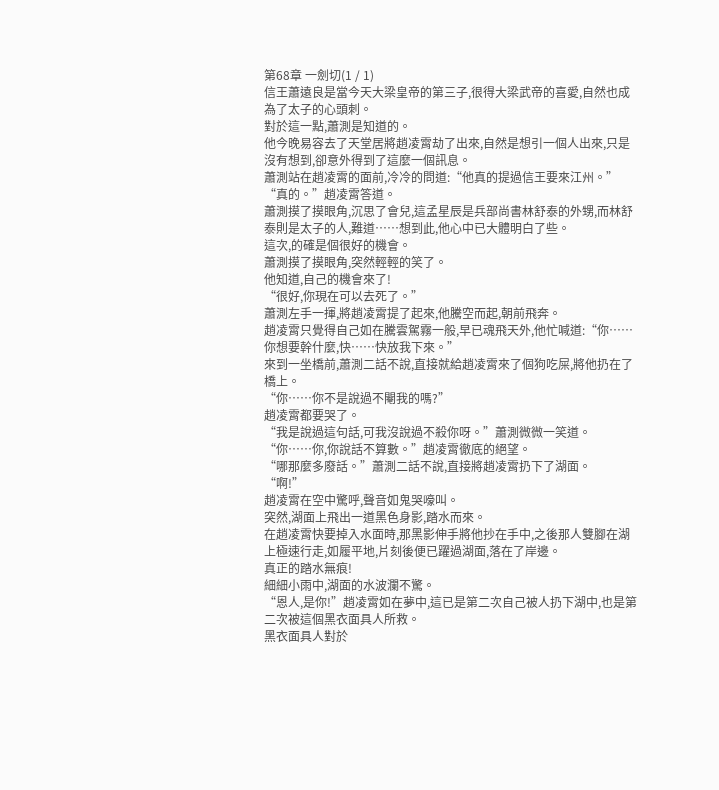第68章 一劍切(1 / 1)
信王蕭遠良是當今天大梁皇帝的第三子,很得大梁武帝的喜愛,自然也成為了太子的心頭刺。
對於這一點,蕭測是知道的。
他今晚易容去了天堂居將趙凌霄劫了出來,自然是想引一個人出來,只是沒有想到,卻意外得到了這麼一個訊息。
蕭測站在趙凌霄的面前,冷冷的問道:“他真的提過信王要來江州。”
“真的。”趙凌霄答道。
蕭測摸了摸眼角,沉思了會兒,這孟星辰是兵部尚書林舒泰的外甥,而林舒泰則是太子的人,難道……想到此,他心中已大體明白了些。
這次,的確是個很好的機會。
蕭測摸了摸眼角,突然輕輕的笑了。
他知道,自己的機會來了!
“很好,你現在可以去死了。”
蕭測左手一揮,將趙凌霄提了起來,他騰空而起,朝前飛奔。
趙凌霄只覺得自己如在騰雲駕霧一般,早已魂飛天外,他忙喊道:“你……你想要幹什麼,快……快放我下來。”
來到一坐橋前,蕭測二話不說,直接就給趙凌霄來了個狗吃屎,將他扔在了橋上。
“你……你不是說過不閹我的嗎?”
趙凌霄都要哭了。
“我是說過這句話,可我沒說過不殺你呀。”蕭測微微一笑道。
“你……你,你說話不算數。”趙凌霄徹底的絕望。
“哪那麼多廢話。”蕭測二話不說,直接將趙凌霄扔下了湖面。
“啊!”
趙凌霄在空中驚呼,聲音如鬼哭嚎叫。
突然,湖面上飛出一道黑色身影,踏水而來。
在趙凌霄快要掉入水面時,那黑影伸手將他抄在手中,之後那人雙腳在湖上極速行走,如履平地,片刻後便已躍過湖面,落在了岸邊。
真正的踏水無痕!
細細小雨中,湖面的水波瀾不驚。
“恩人,是你!”趙凌霄如在夢中,這已是第二次自己被人扔下湖中,也是第二次被這個黑衣面具人所救。
黑衣面具人對於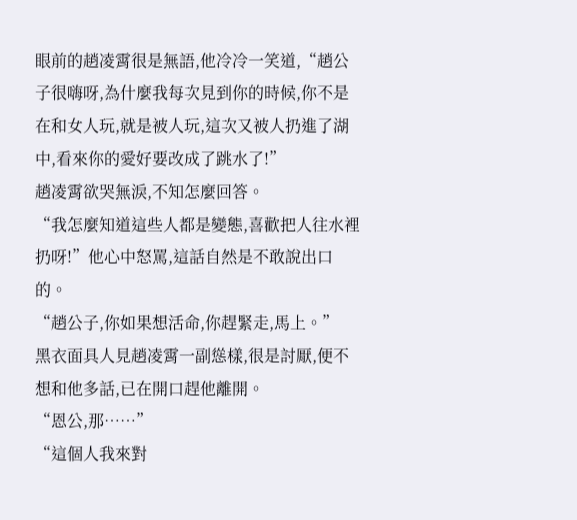眼前的趙凌霄很是無語,他冷冷一笑道,“趙公子很嗨呀,為什麼我每次見到你的時候,你不是在和女人玩,就是被人玩,這次又被人扔進了湖中,看來你的愛好要改成了跳水了!”
趙凌霄欲哭無淚,不知怎麼回答。
“我怎麼知道這些人都是變態,喜歡把人往水裡扔呀!”他心中怒罵,這話自然是不敢說出口的。
“趙公子,你如果想活命,你趕緊走,馬上。”
黑衣面具人見趙凌霄一副慫樣,很是討厭,便不想和他多話,已在開口趕他離開。
“恩公,那……”
“這個人我來對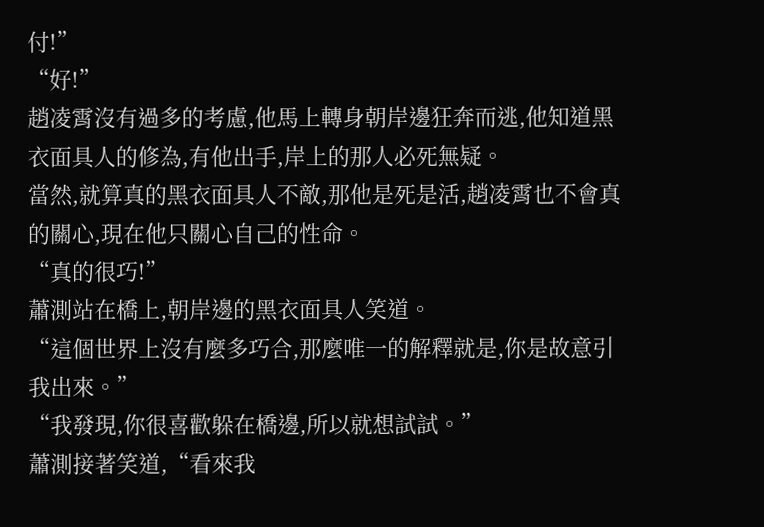付!”
“好!”
趙凌霄沒有過多的考慮,他馬上轉身朝岸邊狂奔而逃,他知道黑衣面具人的修為,有他出手,岸上的那人必死無疑。
當然,就算真的黑衣面具人不敵,那他是死是活,趙凌霄也不會真的關心,現在他只關心自己的性命。
“真的很巧!”
蕭測站在橋上,朝岸邊的黑衣面具人笑道。
“這個世界上沒有麼多巧合,那麼唯一的解釋就是,你是故意引我出來。”
“我發現,你很喜歡躲在橋邊,所以就想試試。”
蕭測接著笑道,“看來我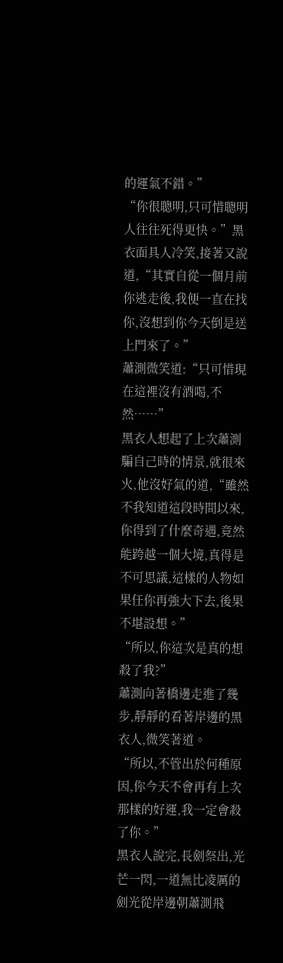的運氣不錯。”
“你很聰明,只可惜聰明人往往死得更快。”黑衣面具人冷笑,接著又說道,“其實自從一個月前你逃走後,我便一直在找你,沒想到你今天倒是送上門來了。”
蕭測微笑道:“只可惜現在這裡沒有酒喝,不然……”
黑衣人想起了上次蕭測騙自己時的情景,就很來火,他沒好氣的道,“雖然不我知道這段時間以來,你得到了什麼奇遇,竟然能跨越一個大境,真得是不可思議,這樣的人物如果任你再強大下去,後果不堪設想。”
“所以,你這次是真的想殺了我?”
蕭測向著橋邊走進了幾步,靜靜的看著岸邊的黑衣人,微笑著道。
“所以,不管出於何種原因,你今天不會再有上次那樣的好運,我一定會殺了你。”
黑衣人說完,長劍祭出,光芒一閃,一道無比凌厲的劍光從岸邊朝蕭測飛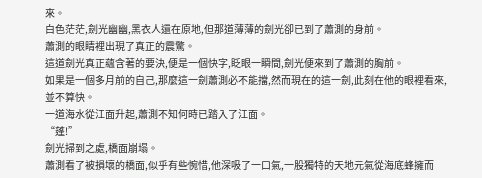來。
白色茫茫,劍光幽幽,黑衣人還在原地,但那道薄薄的劍光卻已到了蕭測的身前。
蕭測的眼睛裡出現了真正的震驚。
這道劍光真正蘊含著的要決,便是一個快字,眨眼一瞬間,劍光便來到了蕭測的胸前。
如果是一個多月前的自己,那麼這一劍蕭測必不能擋,然而現在的這一劍,此刻在他的眼裡看來,並不算快。
一道海水從江面升起,蕭測不知何時已踏入了江面。
“蓬!”
劍光掃到之處,橋面崩塌。
蕭測看了被損壞的橋面,似乎有些惋惜,他深吸了一口氣,一股獨特的天地元氣從海底蜂擁而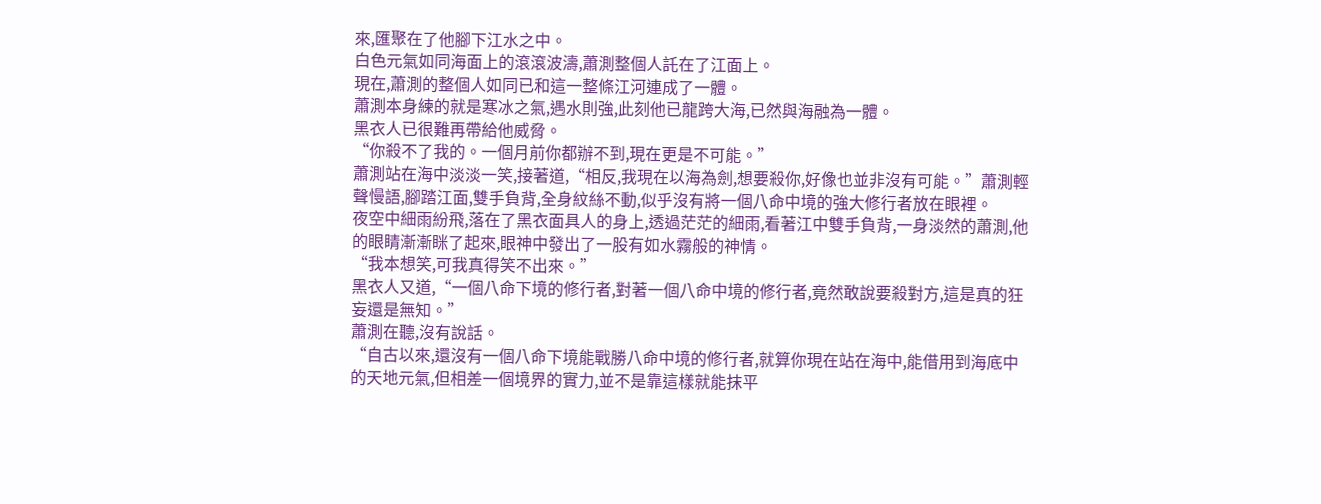來,匯聚在了他腳下江水之中。
白色元氣如同海面上的滾滾波濤,蕭測整個人託在了江面上。
現在,蕭測的整個人如同已和這一整條江河連成了一體。
蕭測本身練的就是寒冰之氣,遇水則強,此刻他已龍跨大海,已然與海融為一體。
黑衣人已很難再帶給他威脅。
“你殺不了我的。一個月前你都辦不到,現在更是不可能。”
蕭測站在海中淡淡一笑,接著道,“相反,我現在以海為劍,想要殺你,好像也並非沒有可能。”蕭測輕聲慢語,腳踏江面,雙手負背,全身紋絲不動,似乎沒有將一個八命中境的強大修行者放在眼裡。
夜空中細雨紛飛,落在了黑衣面具人的身上,透過茫茫的細雨,看著江中雙手負背,一身淡然的蕭測,他的眼睛漸漸眯了起來,眼神中發出了一股有如水霧般的神情。
“我本想笑,可我真得笑不出來。”
黑衣人又道,“一個八命下境的修行者,對著一個八命中境的修行者,竟然敢說要殺對方,這是真的狂妄還是無知。”
蕭測在聽,沒有說話。
“自古以來,還沒有一個八命下境能戰勝八命中境的修行者,就算你現在站在海中,能借用到海底中的天地元氣,但相差一個境界的實力,並不是靠這樣就能抹平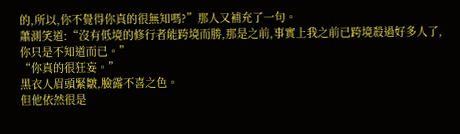的,所以,你不覺得你真的很無知嗎?”那人又補充了一句。
蕭測笑道:“沒有低境的修行者能跨境而勝,那是之前,事實上我之前已跨境殺過好多人了,你只是不知道而已。”
“你真的很狂妄。”
黑衣人眉頭緊皺,臉露不喜之色。
但他依然很是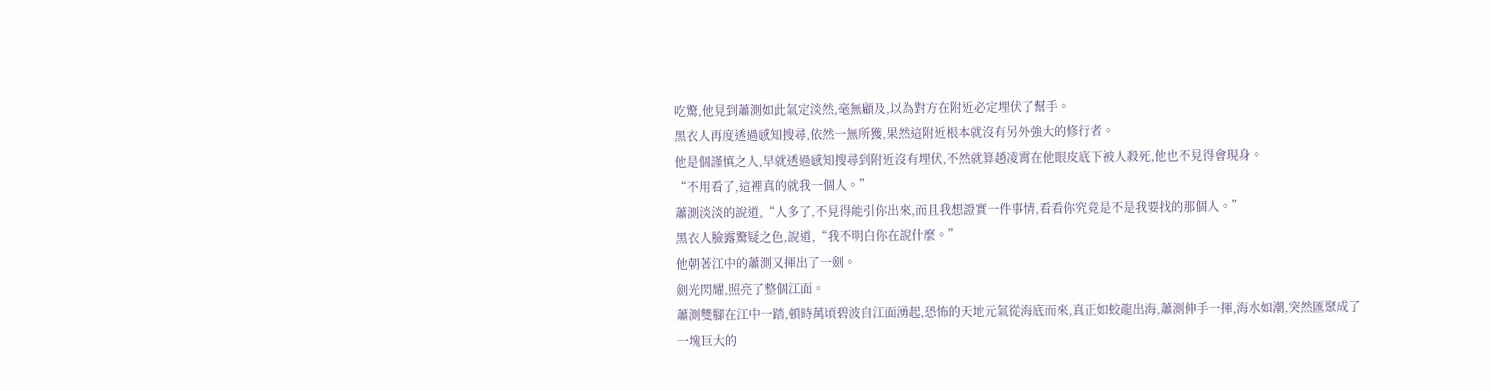吃驚,他見到蕭測如此氣定淡然,毫無顧及,以為對方在附近必定埋伏了幫手。
黑衣人再度透過感知搜尋,依然一無所獲,果然這附近根本就沒有另外強大的修行者。
他是個謹慎之人,早就透過感知搜尋到附近沒有埋伏,不然就算趙凌霄在他眼皮底下被人殺死,他也不見得會現身。
“不用看了,這裡真的就我一個人。”
蕭測淡淡的說道,“人多了,不見得能引你出來,而且我想證實一件事情,看看你究竟是不是我要找的那個人。”
黑衣人臉露驚疑之色,說道,“我不明白你在說什麼。”
他朝著江中的蕭測又揮出了一劍。
劍光閃耀,照亮了整個江面。
蕭測雙腳在江中一踏,頓時萬頃碧波自江面湧起,恐怖的天地元氣從海底而來,真正如蛟龍出海,蕭測伸手一揮,海水如潮,突然匯聚成了一塊巨大的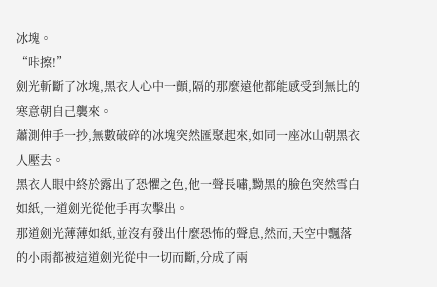冰塊。
“咔擦!”
劍光斬斷了冰塊,黑衣人心中一顫,隔的那麼遠他都能感受到無比的寒意朝自己襲來。
蕭測伸手一抄,無數破碎的冰塊突然匯聚起來,如同一座冰山朝黑衣人壓去。
黑衣人眼中終於露出了恐懼之色,他一聲長嘯,黝黑的臉色突然雪白如紙,一道劍光從他手再次擊出。
那道劍光薄薄如紙,並沒有發出什麼恐怖的聲息,然而,天空中飄落的小雨都被這道劍光從中一切而斷,分成了兩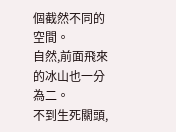個截然不同的空間。
自然,前面飛來的冰山也一分為二。
不到生死關頭,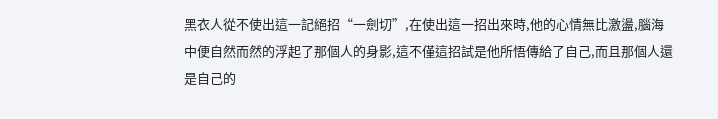黑衣人從不使出這一記絕招“一劍切”,在使出這一招出來時,他的心情無比激盪,腦海中便自然而然的浮起了那個人的身影,這不僅這招試是他所悟傳給了自己,而且那個人還是自己的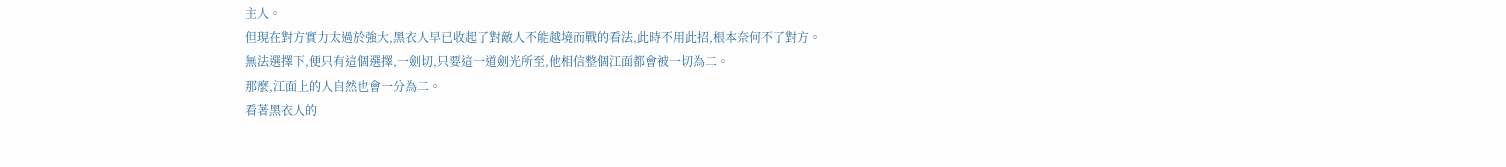主人。
但現在對方實力太過於強大,黑衣人早已收起了對敵人不能越境而戰的看法,此時不用此招,根本奈何不了對方。
無法選擇下,便只有這個選擇,一劍切,只要這一道劍光所至,他相信整個江面都會被一切為二。
那麼,江面上的人自然也會一分為二。
看著黑衣人的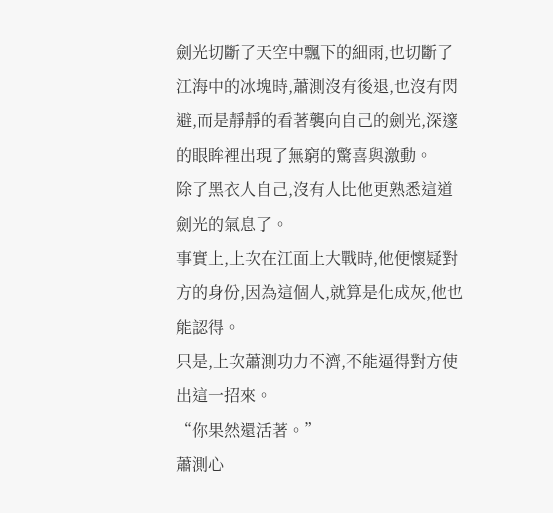劍光切斷了天空中飄下的細雨,也切斷了江海中的冰塊時,蕭測沒有後退,也沒有閃避,而是靜靜的看著襲向自己的劍光,深邃的眼眸裡出現了無窮的驚喜與激動。
除了黑衣人自己,沒有人比他更熟悉這道劍光的氣息了。
事實上,上次在江面上大戰時,他便懷疑對方的身份,因為這個人,就算是化成灰,他也能認得。
只是,上次蕭測功力不濟,不能逼得對方使出這一招來。
“你果然還活著。”
蕭測心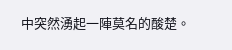中突然湧起一陣莫名的酸楚。